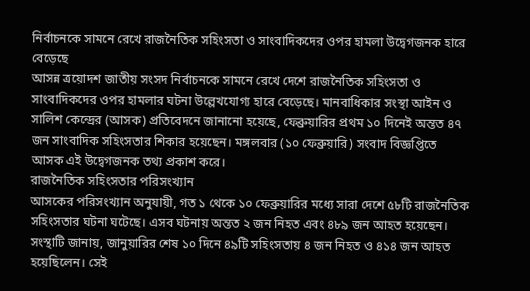নির্বাচনকে সামনে রেখে রাজনৈতিক সহিংসতা ও সাংবাদিকদের ওপর হামলা উদ্বেগজনক হারে বেড়েছে
আসন্ন ত্রয়োদশ জাতীয় সংসদ নির্বাচনকে সামনে রেখে দেশে রাজনৈতিক সহিংসতা ও সাংবাদিকদের ওপর হামলার ঘটনা উল্লেখযোগ্য হারে বেড়েছে। মানবাধিকার সংস্থা আইন ও সালিশ কেন্দ্রের (আসক) প্রতিবেদনে জানানো হয়েছে, ফেব্রুয়ারির প্রথম ১০ দিনেই অন্তত ৪৭ জন সাংবাদিক সহিংসতার শিকার হয়েছেন। মঙ্গলবার (১০ ফেব্রুয়ারি) সংবাদ বিজ্ঞপ্তিতে আসক এই উদ্বেগজনক তথ্য প্রকাশ করে।
রাজনৈতিক সহিংসতার পরিসংখ্যান
আসকের পরিসংখ্যান অনুযায়ী, গত ১ থেকে ১০ ফেব্রুয়ারির মধ্যে সারা দেশে ৫৮টি রাজনৈতিক সহিংসতার ঘটনা ঘটেছে। এসব ঘটনায় অন্তত ২ জন নিহত এবং ৪৮৯ জন আহত হয়েছেন। সংস্থাটি জানায়, জানুয়ারির শেষ ১০ দিনে ৪৯টি সহিংসতায় ৪ জন নিহত ও ৪১৪ জন আহত হয়েছিলেন। সেই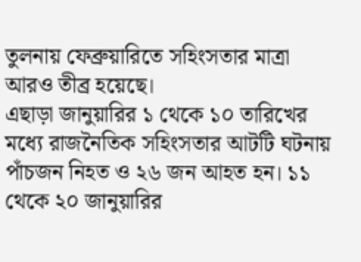তুলনায় ফেব্রুয়ারিতে সহিংসতার মাত্রা আরও তীব্র হয়েছে।
এছাড়া জানুয়ারির ১ থেকে ১০ তারিখের মধ্যে রাজনৈতিক সহিংসতার আটটি ঘটনায় পাঁচজন নিহত ও ২৬ জন আহত হন। ১১ থেকে ২০ জানুয়ারির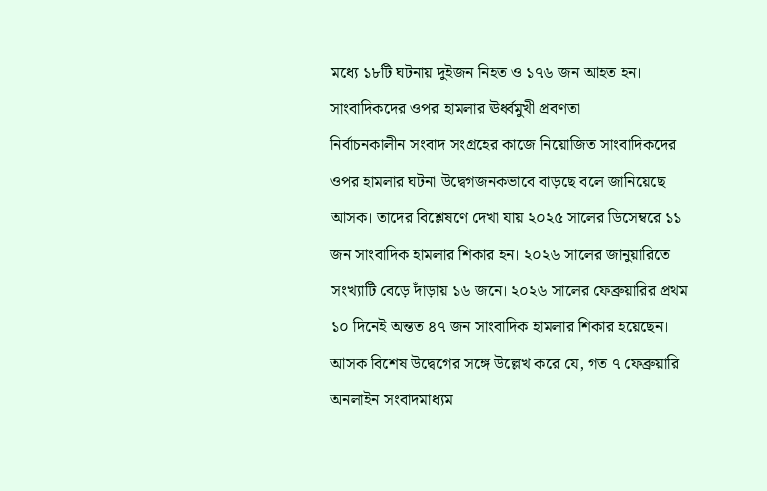মধ্যে ১৮টি ঘটনায় দুইজন নিহত ও ১৭৬ জন আহত হন।
সাংবাদিকদের ওপর হামলার ঊর্ধ্বমুখী প্রবণতা
নির্বাচনকালীন সংবাদ সংগ্রহের কাজে নিয়োজিত সাংবাদিকদের ওপর হামলার ঘটনা উদ্বেগজনকভাবে বাড়ছে বলে জানিয়েছে আসক। তাদের বিশ্লেষণে দেখা যায় ২০২৫ সালের ডিসেম্বরে ১১ জন সাংবাদিক হামলার শিকার হন। ২০২৬ সালের জানুয়ারিতে সংখ্যাটি বেড়ে দাঁড়ায় ১৬ জনে। ২০২৬ সালের ফেব্রুয়ারির প্রথম ১০ দিনেই অন্তত ৪৭ জন সাংবাদিক হামলার শিকার হয়েছেন।
আসক বিশেষ উদ্বেগের সঙ্গে উল্লেখ করে যে, গত ৭ ফেব্রুয়ারি অনলাইন সংবাদমাধ্যম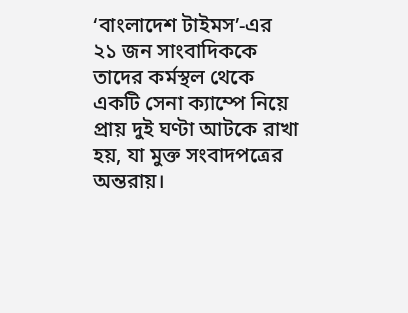‘বাংলাদেশ টাইমস’-এর ২১ জন সাংবাদিককে তাদের কর্মস্থল থেকে একটি সেনা ক্যাম্পে নিয়ে প্রায় দুই ঘণ্টা আটকে রাখা হয়, যা মুক্ত সংবাদপত্রের অন্তরায়।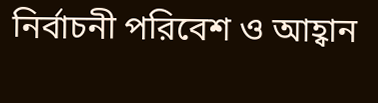নির্বাচনী পরিবেশ ও আহ্বান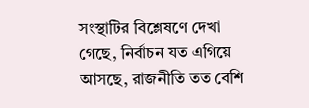সংস্থাটির বিশ্লেষণে দেখা গেছে, নির্বাচন যত এগিয়ে আসছে, রাজনীতি তত বেশি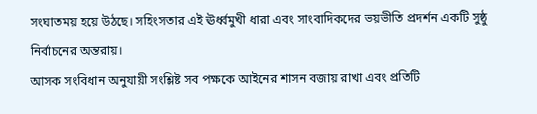সংঘাতময় হয়ে উঠছে। সহিংসতার এই ঊর্ধ্বমুখী ধারা এবং সাংবাদিকদের ভয়ভীতি প্রদর্শন একটি সুষ্ঠু নির্বাচনের অন্তরায়।
আসক সংবিধান অনুযায়ী সংশ্লিষ্ট সব পক্ষকে আইনের শাসন বজায় রাখা এবং প্রতিটি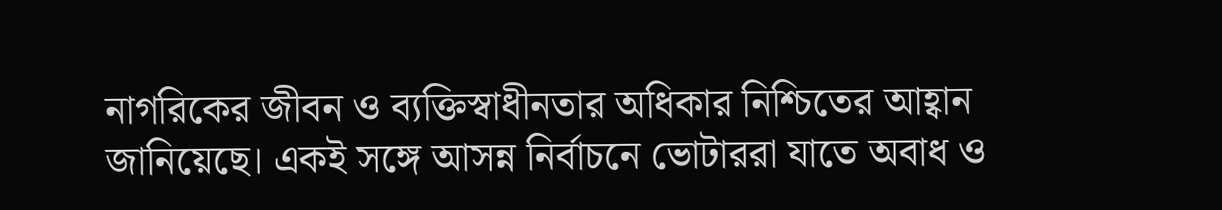নাগরিকের জীবন ও ব্যক্তিস্বাধীনতার অধিকার নিশ্চিতের আহ্বান জানিয়েছে। একই সঙ্গে আসন্ন নির্বাচনে ভোটাররা যাতে অবাধ ও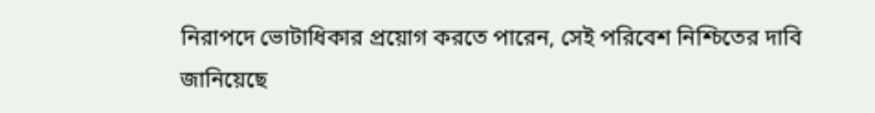নিরাপদে ভোটাধিকার প্রয়োগ করতে পারেন, সেই পরিবেশ নিশ্চিতের দাবি জানিয়েছে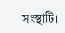সংস্থাটি।